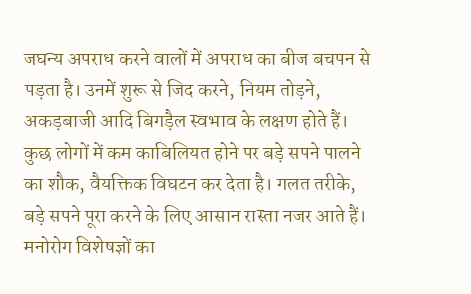जघन्य अपराध करने वालों में अपराध का बीज बचपन से पड़ता है। उनमें शुरू से जिद करने, नियम तोड़ने, अकड़बाजी आदि बिगड़ैल स्वभाव के लक्षण होते हैं। कुछ लोगों में कम काबिलियत होने पर बड़े सपने पालने का शौक, वैयक्तिक विघटन कर देता है। गलत तरीके, बड़े सपने पूरा करने के लिए आसान रास्ता नजर आते हैं।
मनोरोग विशेषज्ञों का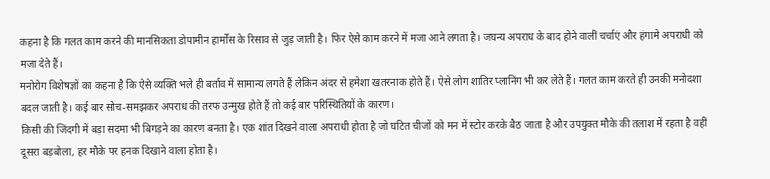कहना है कि गलत काम करने की मानसिकता डोपामीन हार्मोंस के रिसाव से जुड़ जाती है। फिर ऐसे काम करने में मजा आने लगता है। जघन्य अपराध के बाद होने वालीं चर्चाएं और हंगामे अपराधी को मजा देते हैं।
मनोरोग विशेषज्ञों का कहना है कि ऐसे व्यक्ति भले ही बर्ताव में सामान्य लगते हैं लेकिन अंदर से हमेशा खतरनाक होते हैं। ऐसे लोग शातिर प्लानिंग भी कर लेते हैं। गलत काम करते ही उनकी मनोदशा बदल जाती है। कई बार सोच-समझकर अपराध की तरफ उन्मुख होते हैं तो कई बार परिस्थितियों के कारण।
किसी की जिंदगी में बड़ा सदमा भी बिगड़ने का कारण बनता है। एक शांत दिखने वाला अपराधी होता है जो घटित चीजों को मन में स्टोर करके बैठ जाता है और उपयुक्त मौके की तलाश में रहता है वहीं दूसरा बड़बोला, हर मौके पर हनक दिखाने वाला होता है।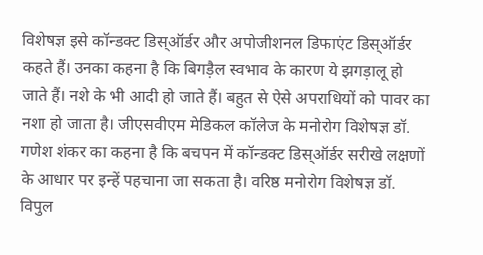विशेषज्ञ इसे कॉन्डक्ट डिस्ऑर्डर और अपोजीशनल डिफाएंट डिस्ऑर्डर कहते हैं। उनका कहना है कि बिगड़ैल स्वभाव के कारण ये झगड़ालू हो जाते हैं। नशे के भी आदी हो जाते हैं। बहुत से ऐसे अपराधियों को पावर का नशा हो जाता है। जीएसवीएम मेडिकल कॉलेज के मनोरोग विशेषज्ञ डॉ. गणेश शंकर का कहना है कि बचपन में कॉन्डक्ट डिस्ऑर्डर सरीखे लक्षणों के आधार पर इन्हें पहचाना जा सकता है। वरिष्ठ मनोरोग विशेषज्ञ डॉ. विपुल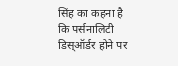सिंह का कहना है कि पर्सनालिटी डिस्ऑर्डर होने पर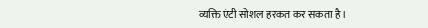व्यक्ति एंटी सोशल हरकत कर सकता है।